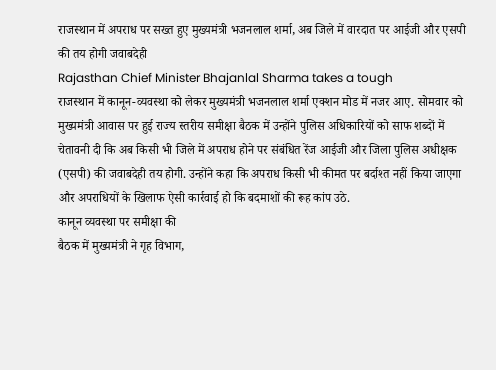राजस्थान में अपराध पर सख्त हुए मुख्यमंत्री भजनलाल शर्मा, अब जिले में वारदात पर आईजी और एसपी की तय होगी जवाबदेही
Rajasthan Chief Minister Bhajanlal Sharma takes a tough
राजस्थान में कानून-व्यवस्था को लेकर मुख्यमंत्री भजनलाल शर्मा एक्शन मोड में नजर आए. सोमवार को मुख्यमंत्री आवास पर हुई राज्य स्तरीय समीक्षा बैठक में उन्होंने पुलिस अधिकारियों को साफ शब्दों में चेतावनी दी कि अब किसी भी जिले में अपराध होने पर संबंधित रेंज आईजी और जिला पुलिस अधीक्षक (एसपी) की जवाबदेही तय होगी. उन्होंने कहा कि अपराध किसी भी कीमत पर बर्दाश्त नहीं किया जाएगा और अपराधियों के खिलाफ ऐसी कार्रवाई हो कि बदमाशों की रूह कांप उठे.
कानून व्यवस्था पर समीक्षा की
बैठक में मुख्यमंत्री ने गृह विभाग,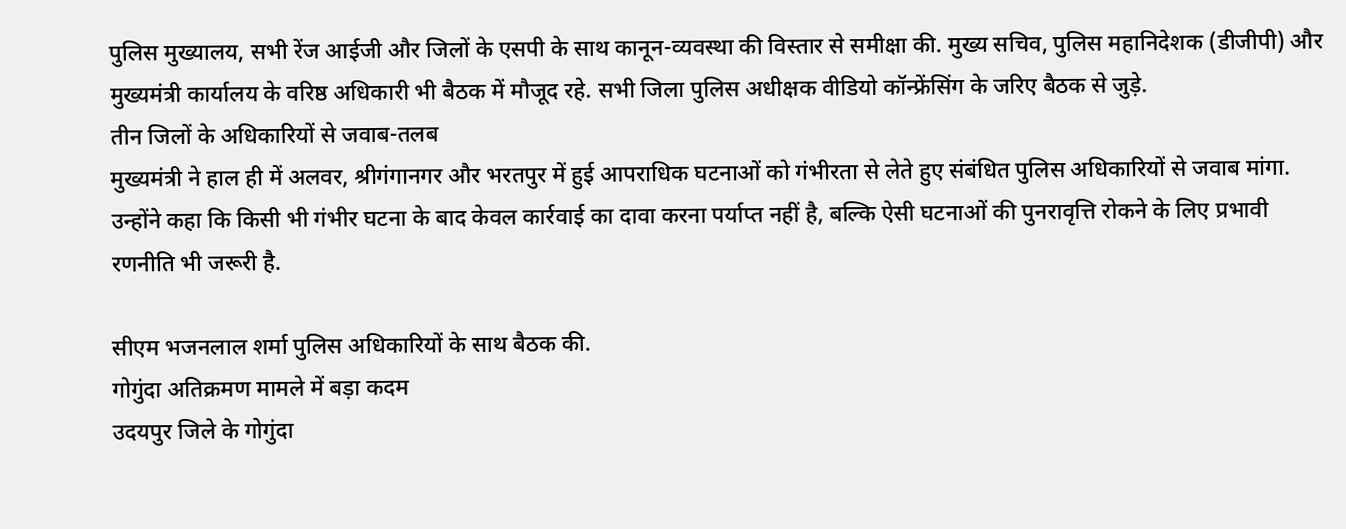पुलिस मुख्यालय, सभी रेंज आईजी और जिलों के एसपी के साथ कानून-व्यवस्था की विस्तार से समीक्षा की. मुख्य सचिव, पुलिस महानिदेशक (डीजीपी) और मुख्यमंत्री कार्यालय के वरिष्ठ अधिकारी भी बैठक में मौजूद रहे. सभी जिला पुलिस अधीक्षक वीडियो कॉन्फ्रेंसिंग के जरिए बैठक से जुड़े.
तीन जिलों के अधिकारियों से जवाब-तलब
मुख्यमंत्री ने हाल ही में अलवर, श्रीगंगानगर और भरतपुर में हुई आपराधिक घटनाओं को गंभीरता से लेते हुए संबंधित पुलिस अधिकारियों से जवाब मांगा. उन्होंने कहा कि किसी भी गंभीर घटना के बाद केवल कार्रवाई का दावा करना पर्याप्त नहीं है, बल्कि ऐसी घटनाओं की पुनरावृत्ति रोकने के लिए प्रभावी रणनीति भी जरूरी है.

सीएम भजनलाल शर्मा पुलिस अधिकारियों के साथ बैठक की.
गोगुंदा अतिक्रमण मामले में बड़ा कदम
उदयपुर जिले के गोगुंदा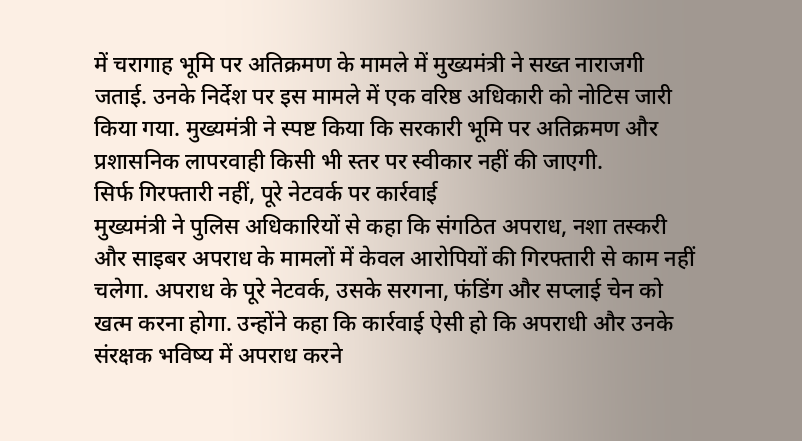में चरागाह भूमि पर अतिक्रमण के मामले में मुख्यमंत्री ने सख्त नाराजगी जताई. उनके निर्देश पर इस मामले में एक वरिष्ठ अधिकारी को नोटिस जारी किया गया. मुख्यमंत्री ने स्पष्ट किया कि सरकारी भूमि पर अतिक्रमण और प्रशासनिक लापरवाही किसी भी स्तर पर स्वीकार नहीं की जाएगी.
सिर्फ गिरफ्तारी नहीं, पूरे नेटवर्क पर कार्रवाई
मुख्यमंत्री ने पुलिस अधिकारियों से कहा कि संगठित अपराध, नशा तस्करी और साइबर अपराध के मामलों में केवल आरोपियों की गिरफ्तारी से काम नहीं चलेगा. अपराध के पूरे नेटवर्क, उसके सरगना, फंडिंग और सप्लाई चेन को खत्म करना होगा. उन्होंने कहा कि कार्रवाई ऐसी हो कि अपराधी और उनके संरक्षक भविष्य में अपराध करने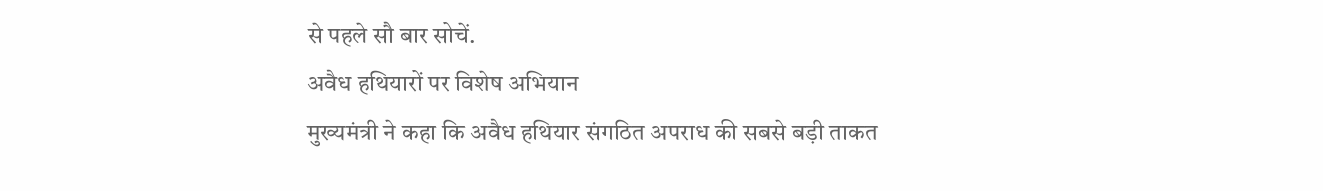से पहले सौ बार सोचें.
अवैध हथियारों पर विशेष अभियान
मुख्यमंत्री ने कहा कि अवैध हथियार संगठित अपराध की सबसे बड़ी ताकत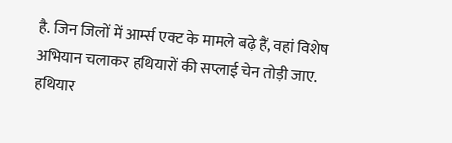है. जिन जिलों में आर्म्स एक्ट के मामले बढ़े हैं, वहां विशेष अभियान चलाकर हथियारों की सप्लाई चेन तोड़ी जाए. हथियार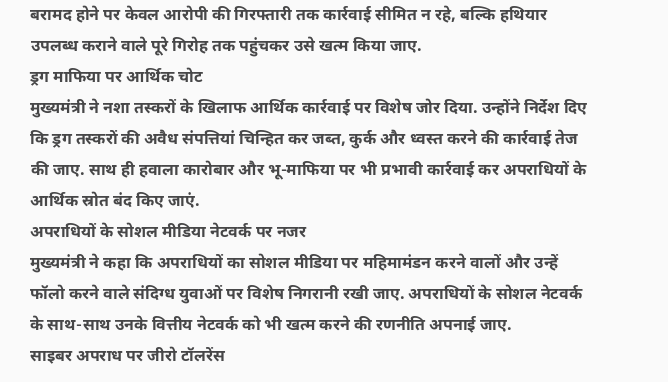बरामद होने पर केवल आरोपी की गिरफ्तारी तक कार्रवाई सीमित न रहे, बल्कि हथियार उपलब्ध कराने वाले पूरे गिरोह तक पहुंचकर उसे खत्म किया जाए.
ड्रग माफिया पर आर्थिक चोट
मुख्यमंत्री ने नशा तस्करों के खिलाफ आर्थिक कार्रवाई पर विशेष जोर दिया. उन्होंने निर्देश दिए कि ड्रग तस्करों की अवैध संपत्तियां चिन्हित कर जब्त, कुर्क और ध्वस्त करने की कार्रवाई तेज की जाए. साथ ही हवाला कारोबार और भू-माफिया पर भी प्रभावी कार्रवाई कर अपराधियों के आर्थिक स्रोत बंद किए जाएं.
अपराधियों के सोशल मीडिया नेटवर्क पर नजर
मुख्यमंत्री ने कहा कि अपराधियों का सोशल मीडिया पर महिमामंडन करने वालों और उन्हें फॉलो करने वाले संदिग्ध युवाओं पर विशेष निगरानी रखी जाए. अपराधियों के सोशल नेटवर्क के साथ-साथ उनके वित्तीय नेटवर्क को भी खत्म करने की रणनीति अपनाई जाए.
साइबर अपराध पर जीरो टॉलरेंस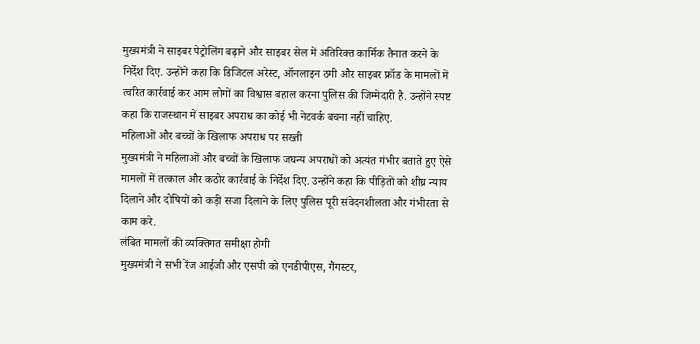मुख्यमंत्री ने साइबर पेट्रोलिंग बढ़ाने और साइबर सेल में अतिरिक्त कार्मिक तैनात करने के निर्देश दिए. उन्होंने कहा कि डिजिटल अरेस्ट, ऑनलाइन ठगी और साइबर फ्रॉड के मामलों में त्वरित कार्रवाई कर आम लोगों का विश्वास बहाल करना पुलिस की जिम्मेदारी है. उन्होंने स्पष्ट कहा कि राजस्थान में साइबर अपराध का कोई भी नेटवर्क बचना नहीं चाहिए.
महिलाओं और बच्चों के खिलाफ अपराध पर सख्ती
मुख्यमंत्री ने महिलाओं और बच्चों के खिलाफ जघन्य अपराधों को अत्यंत गंभीर बताते हुए ऐसे मामलों में तत्काल और कठोर कार्रवाई के निर्देश दिए. उन्होंने कहा कि पीड़ितों को शीघ्र न्याय दिलाने और दोषियों को कड़ी सजा दिलाने के लिए पुलिस पूरी संवेदनशीलता और गंभीरता से काम करे.
लंबित मामलों की व्यक्तिगत समीक्षा होगी
मुख्यमंत्री ने सभी रेंज आईजी और एसपी को एनडीपीएस, गैंगस्टर,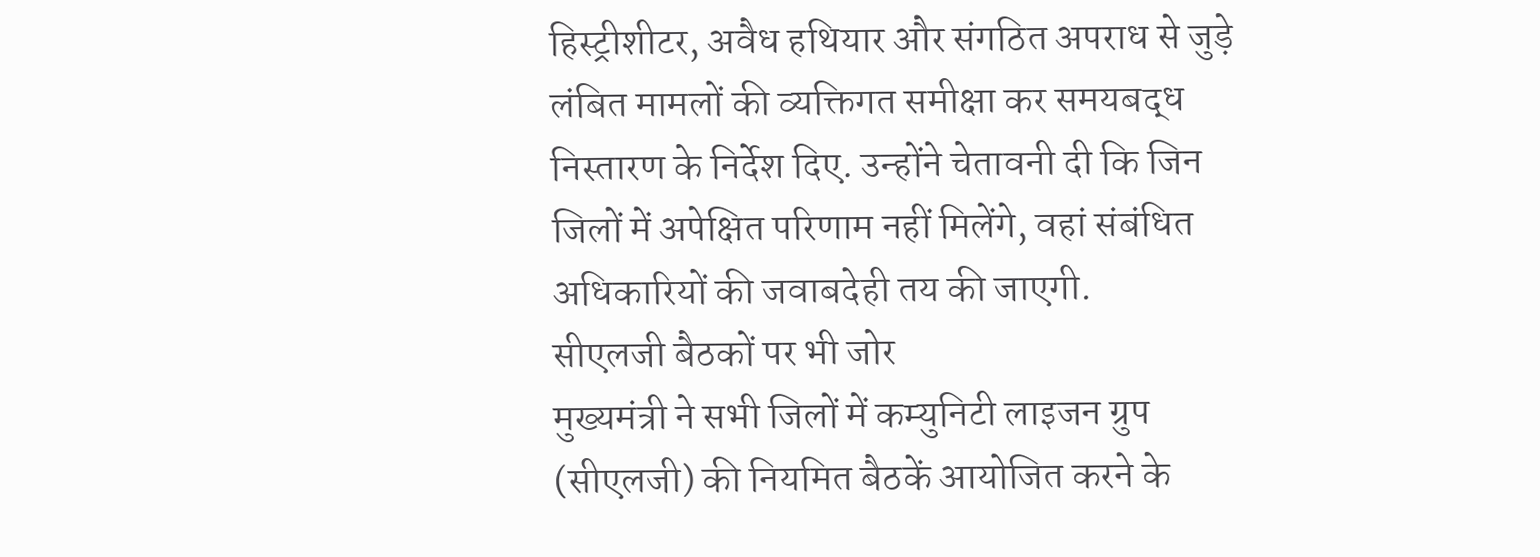हिस्ट्रीशीटर, अवैध हथियार और संगठित अपराध से जुड़े लंबित मामलों की व्यक्तिगत समीक्षा कर समयबद्ध निस्तारण के निर्देश दिए. उन्होंने चेतावनी दी कि जिन जिलों में अपेक्षित परिणाम नहीं मिलेंगे, वहां संबंधित अधिकारियों की जवाबदेही तय की जाएगी.
सीएलजी बैठकों पर भी जोर
मुख्यमंत्री ने सभी जिलों में कम्युनिटी लाइजन ग्रुप (सीएलजी) की नियमित बैठकें आयोजित करने के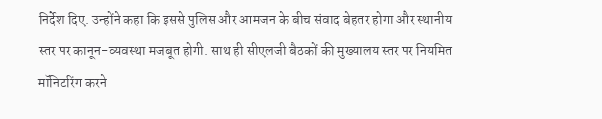निर्देश दिए. उन्होंने कहा कि इससे पुलिस और आमजन के बीच संवाद बेहतर होगा और स्थानीय स्तर पर कानून-व्यवस्था मजबूत होगी. साथ ही सीएलजी बैठकों की मुख्यालय स्तर पर नियमित मॉनिटरिंग करने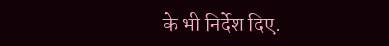के भी निर्देश दिए.